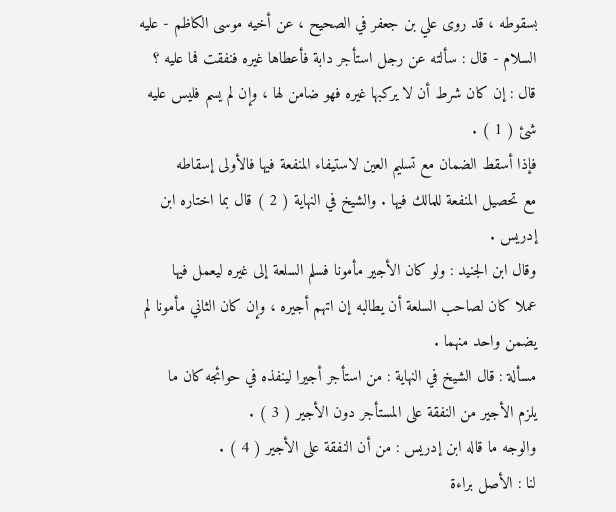بسقوطه ، قد روى علي بن جعفر في الصحيح ، عن أخيه موسى الكاظم - عليه
السلام - قال : سألته عن رجل استأجر دابة فأعطاها غيره فنفقت فما عليه ؟
قال : إن كان شرط أن لا يركبها غيره فهو ضامن لها ، وإن لم يسم فليس عليه
شئ ( 1 ) .
فإذا أسقط الضمان مع تسليم العين لاستيفاء المنفعة فيها فالأولى إسقاطه
مع تحصيل المنفعة للمالك فيها . والشيخ في النهاية ( 2 ) قال بما اختاره ابن
إدريس .
وقال ابن الجنيد : ولو كان الأجير مأمونا فسلم السلعة إلى غيره ليعمل فيها
عملا كان لصاحب السلعة أن يطالبه إن اتهم أجيره ، وإن كان الثاني مأمونا لم
يضمن واحد منهما .
مسألة : قال الشيخ في النهاية : من استأجر أجيرا لينفذه في حوائجه كان ما
يلزم الأجير من النفقة على المستأجر دون الأجير ( 3 ) .
والوجه ما قاله ابن إدريس : من أن النفقة على الأجير ( 4 ) .
لنا : الأصل براءة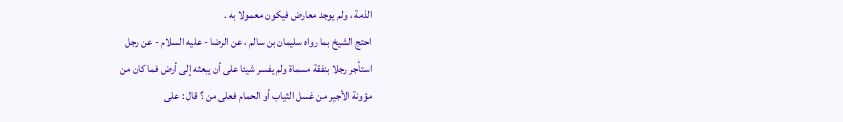الذمة ، ولم يوجد معارض فيكون معمولا به .
احتج الشيخ بما رواه سليمان بن سالم ، عن الرضا - عليه السلام - عن رجل
استأجر رجلا بنفقة مسماة ولم يفسر شيئا على أن يبعثه إلى أرض فما كان من
مؤونة الأجير من غسل الثياب أو الحمام فعلى من ؟ قال : على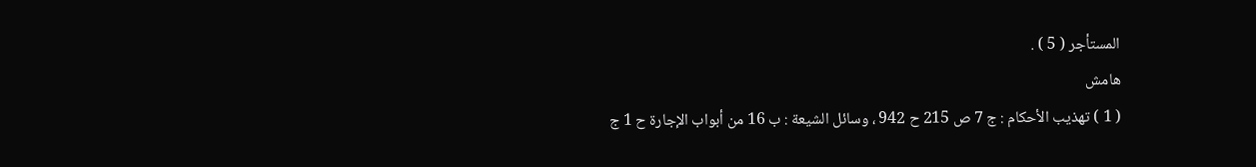المستأجر ( 5 ) .
هامش
( 1 ) تهذيب الأحكام : ج 7 ص 215 ح 942 ، وسائل الشيعة : ب 16 من أبواب الإجارة ح 1 ج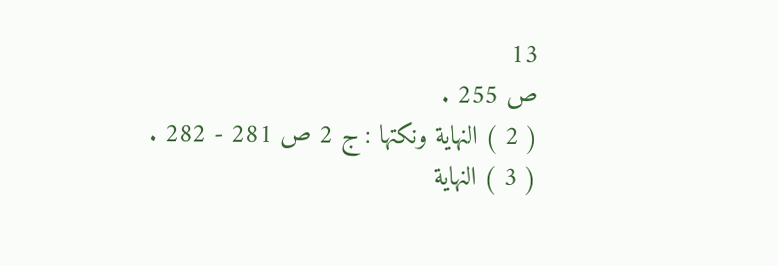13
ص 255 .
( 2 ) النهاية ونكتها : ج 2 ص 281 - 282 .
( 3 ) النهاية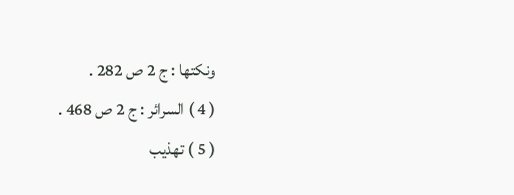ونكتها : ج 2 ص 282 .
( 4 ) السرائر : ج 2 ص 468 .
( 5 ) تهذيب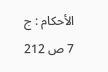الأحكام : ج 7 ص 212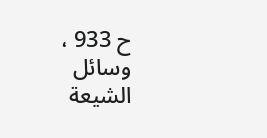ح 933 ، وسائل الشيعة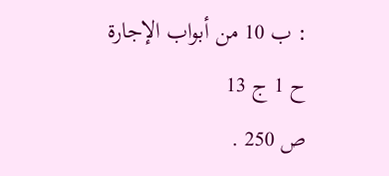: ب 10 من أبواب الإجارة ح 1 ج 13
ص 250 .